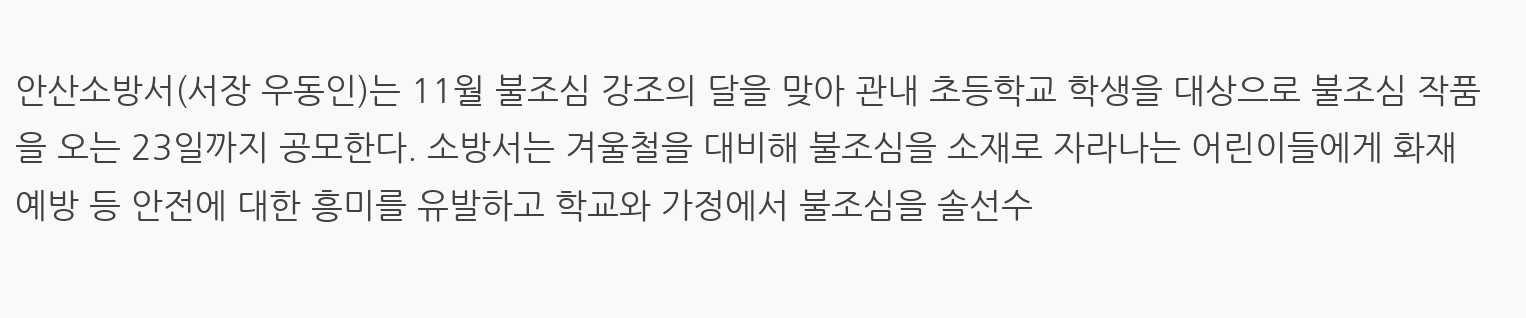안산소방서(서장 우동인)는 11월 불조심 강조의 달을 맞아 관내 초등학교 학생을 대상으로 불조심 작품을 오는 23일까지 공모한다. 소방서는 겨울철을 대비해 불조심을 소재로 자라나는 어린이들에게 화재예방 등 안전에 대한 흥미를 유발하고 학교와 가정에서 불조심을 솔선수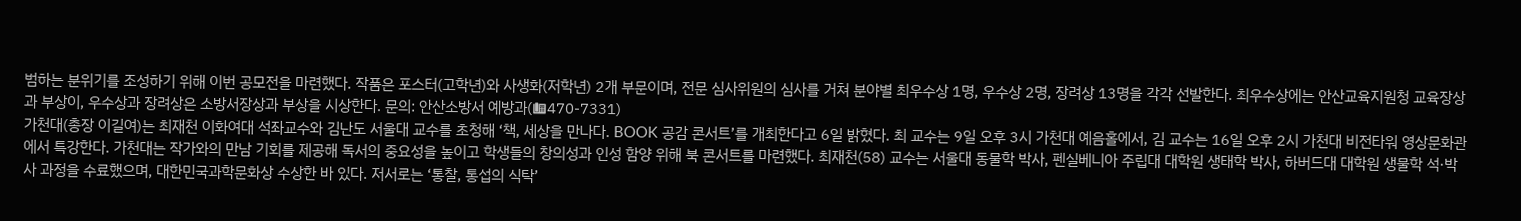범하는 분위기를 조성하기 위해 이번 공모전을 마련했다. 작품은 포스터(고학년)와 사생화(저학년) 2개 부문이며, 전문 심사위원의 심사를 거쳐 분야별 최우수상 1명, 우수상 2명, 장려상 13명을 각각 선발한다. 최우수상에는 안산교육지원청 교육장상과 부상이, 우수상과 장려상은 소방서장상과 부상을 시상한다. 문의: 안산소방서 예방과(☎470-7331)
가천대(총장 이길여)는 최재천 이화여대 석좌교수와 김난도 서울대 교수를 초청해 ‘책, 세상을 만나다. BOOK 공감 콘서트’를 개최한다고 6일 밝혔다. 최 교수는 9일 오후 3시 가천대 예음홀에서, 김 교수는 16일 오후 2시 가천대 비전타워 영상문화관에서 특강한다. 가천대는 작가와의 만남 기회를 제공해 독서의 중요성을 높이고 학생들의 창의성과 인성 함양 위해 북 콘서트를 마련했다. 최재천(58) 교수는 서울대 동물학 박사, 펜실베니아 주립대 대학원 생태학 박사, 하버드대 대학원 생물학 석·박사 과정을 수료했으며, 대한민국과학문화상 수상한 바 있다. 저서로는 ‘통찰, 통섭의 식탁’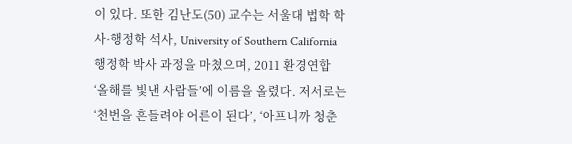이 있다. 또한 김난도(50) 교수는 서울대 법학 학사·행정학 석사, University of Southern California 행정학 박사 과정을 마쳤으며, 2011 환경연합 ‘올해를 빛낸 사람들’에 이름을 올렸다. 저서로는 ‘천번을 흔들려야 어른이 된다’, ‘아프니까 청춘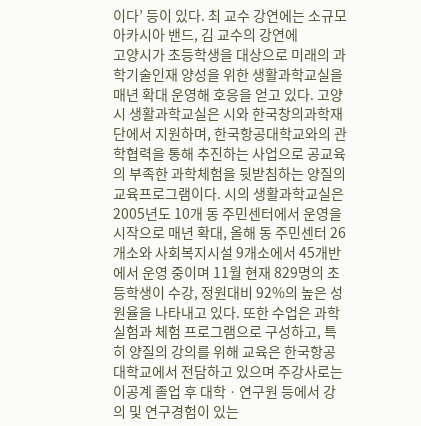이다’ 등이 있다. 최 교수 강연에는 소규모 아카시아 밴드, 김 교수의 강연에
고양시가 초등학생을 대상으로 미래의 과학기술인재 양성을 위한 생활과학교실을 매년 확대 운영해 호응을 얻고 있다. 고양시 생활과학교실은 시와 한국창의과학재단에서 지원하며, 한국항공대학교와의 관학협력을 통해 추진하는 사업으로 공교육의 부족한 과학체험을 뒷받침하는 양질의 교육프로그램이다. 시의 생활과학교실은 2005년도 10개 동 주민센터에서 운영을 시작으로 매년 확대, 올해 동 주민센터 26개소와 사회복지시설 9개소에서 45개반에서 운영 중이며 11월 현재 829명의 초등학생이 수강, 정원대비 92%의 높은 성원율을 나타내고 있다. 또한 수업은 과학실험과 체험 프로그램으로 구성하고, 특히 양질의 강의를 위해 교육은 한국항공대학교에서 전담하고 있으며 주강사로는 이공계 졸업 후 대학ㆍ연구원 등에서 강의 및 연구경험이 있는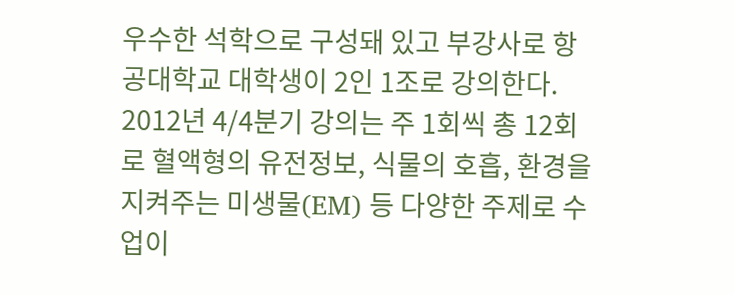우수한 석학으로 구성돼 있고 부강사로 항공대학교 대학생이 2인 1조로 강의한다. 2012년 4/4분기 강의는 주 1회씩 총 12회로 혈액형의 유전정보, 식물의 호흡, 환경을 지켜주는 미생물(EM) 등 다양한 주제로 수업이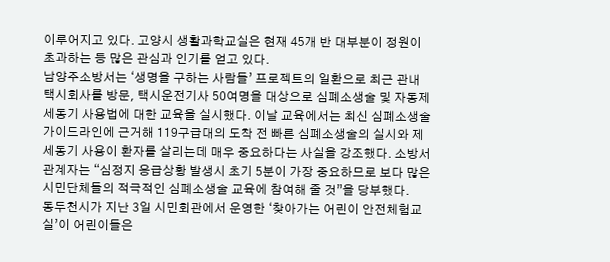이루어지고 있다. 고양시 생활과학교실은 현재 45개 반 대부분이 정원이 초과하는 등 많은 관심과 인기를 얻고 있다.
남양주소방서는 ‘생명을 구하는 사람들’ 프로젝트의 일환으로 최근 관내 택시회사를 방문, 택시운전기사 50여명을 대상으로 심폐소생술 및 자동제세동기 사용법에 대한 교육을 실시했다. 이날 교육에서는 최신 심폐소생술 가이드라인에 근거해 119구급대의 도착 전 빠른 심폐소생술의 실시와 제세동기 사용이 환자를 살리는데 매우 중요하다는 사실을 강조했다. 소방서 관계자는 “심정지 응급상황 발생시 초기 5분이 가장 중요하므로 보다 많은 시민단체들의 적극적인 심폐소생술 교육에 참여해 줄 것”을 당부했다.
동두천시가 지난 3일 시민회관에서 운영한 ‘찾아가는 어린이 안전체험교실’이 어린이들은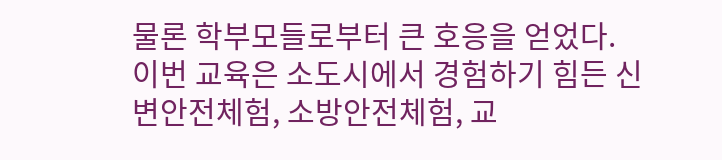물론 학부모들로부터 큰 호응을 얻었다. 이번 교육은 소도시에서 경험하기 힘든 신변안전체험, 소방안전체험, 교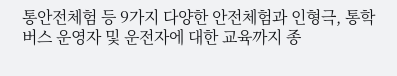통안전체험 등 9가지 다양한 안전체험과 인형극, 통학버스 운영자 및 운전자에 대한 교육까지 종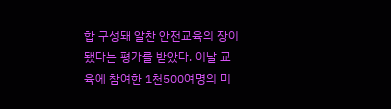합 구성돼 알찬 안전교육의 장이 됐다는 평가를 받았다. 이날 교육에 참여한 1천500여명의 미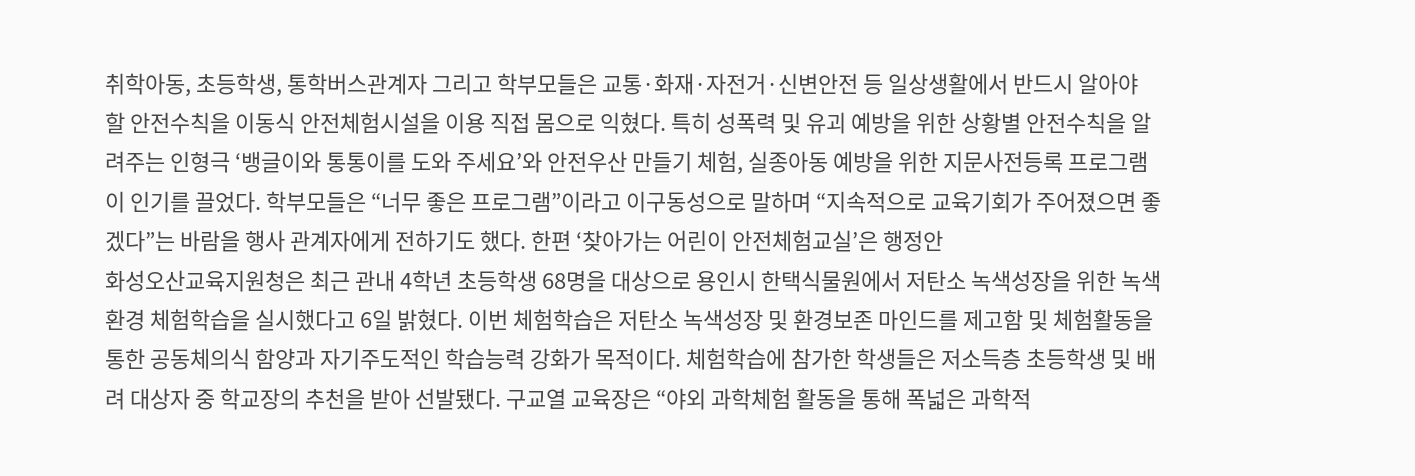취학아동, 초등학생, 통학버스관계자 그리고 학부모들은 교통·화재·자전거·신변안전 등 일상생활에서 반드시 알아야 할 안전수칙을 이동식 안전체험시설을 이용 직접 몸으로 익혔다. 특히 성폭력 및 유괴 예방을 위한 상황별 안전수칙을 알려주는 인형극 ‘뱅글이와 통통이를 도와 주세요’와 안전우산 만들기 체험, 실종아동 예방을 위한 지문사전등록 프로그램이 인기를 끌었다. 학부모들은 “너무 좋은 프로그램”이라고 이구동성으로 말하며 “지속적으로 교육기회가 주어졌으면 좋겠다”는 바람을 행사 관계자에게 전하기도 했다. 한편 ‘찾아가는 어린이 안전체험교실’은 행정안
화성오산교육지원청은 최근 관내 4학년 초등학생 68명을 대상으로 용인시 한택식물원에서 저탄소 녹색성장을 위한 녹색환경 체험학습을 실시했다고 6일 밝혔다. 이번 체험학습은 저탄소 녹색성장 및 환경보존 마인드를 제고함 및 체험활동을 통한 공동체의식 함양과 자기주도적인 학습능력 강화가 목적이다. 체험학습에 참가한 학생들은 저소득층 초등학생 및 배려 대상자 중 학교장의 추천을 받아 선발됐다. 구교열 교육장은 “야외 과학체험 활동을 통해 폭넓은 과학적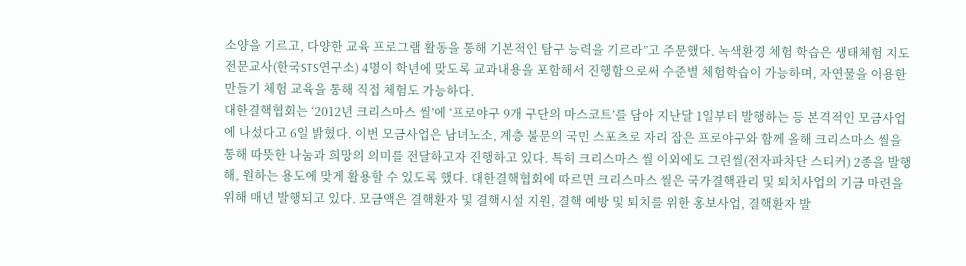소양을 기르고, 다양한 교육 프로그램 활동을 통해 기본적인 탐구 능력을 기르라”고 주문했다. 녹색환경 체험 학습은 생태체험 지도 전문교사(한국STS연구소) 4명이 학년에 맞도록 교과내용을 포함해서 진행함으로써 수준별 체험학습이 가능하며, 자연물을 이용한 만들기 체험 교육을 통해 직접 체험도 가능하다.
대한결핵협회는 ‘2012년 크리스마스 씰’에 ‘프로야구 9개 구단의 마스코트’를 담아 지난달 1일부터 발행하는 등 본격적인 모금사업에 나섰다고 6일 밝혔다. 이번 모금사업은 남녀노소, 계층 불문의 국민 스포츠로 자리 잡은 프로야구와 함께 올해 크리스마스 씰을 통해 따뜻한 나눔과 희망의 의미를 전달하고자 진행하고 있다. 특히 크리스마스 씰 이외에도 그린씰(전자파차단 스티커) 2종을 발행해, 원하는 용도에 맞게 활용할 수 있도록 했다. 대한결핵협회에 따르면 크리스마스 씰은 국가결핵관리 및 퇴치사업의 기금 마련을 위해 매년 발행되고 있다. 모금액은 결핵환자 및 결핵시설 지원, 결핵 예방 및 퇴치를 위한 홍보사업, 결핵환자 발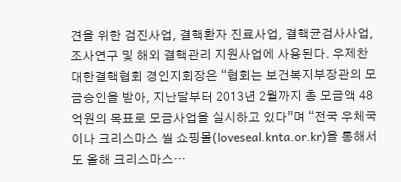견을 위한 검진사업, 결핵환자 진료사업, 결핵균검사사업, 조사연구 및 해외 결핵관리 지원사업에 사용된다. 우제찬 대한결핵협회 경인지회장은 “협회는 보건복지부장관의 모금승인을 받아, 지난달부터 2013년 2월까지 총 모금액 48억원의 목표로 모금사업을 실시하고 있다”며 “전국 우체국이나 크리스마스 씰 쇼핑몰(loveseal.knta.or.kr)을 통해서도 올해 크리스마스…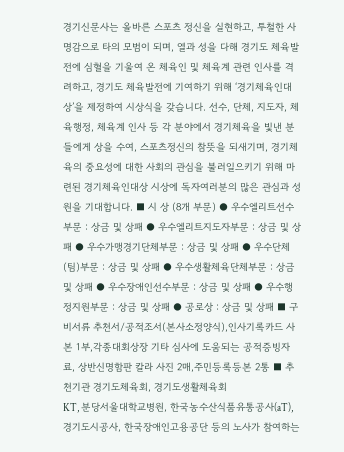경기신문사는 올바른 스포츠 정신을 실현하고, 투철한 사명감으로 타의 모범이 되며, 열과 성을 다해 경기도 체육발전에 심혈을 기울여 온 체육인 및 체육계 관련 인사를 격려하고, 경기도 체육발전에 기여하기 위해 ‘경기체육인대상’을 제정하여 시상식을 갖습니다. 선수, 단체, 지도자, 체육행정, 체육계 인사 등 각 분야에서 경기체육을 빛낸 분들에게 상을 수여, 스포츠정신의 참뜻을 되새기며, 경기체육의 중요성에 대한 사회의 관심을 불러일으키기 위해 마련된 경기체육인대상 시상에 독자여러분의 많은 관심과 성원을 기대합니다. ■ 시 상 (8개 부문) ● 우수엘리트선수부문 : 상금 및 상패 ● 우수엘리트지도자부문 : 상금 및 상패 ● 우수가맹경기단체부문 : 상금 및 상패 ● 우수단체(팀)부문 : 상금 및 상패 ● 우수생활체육단체부문 : 상금 및 상패 ● 우수장애인선수부문 : 상금 및 상패 ● 우수행정지원부문 : 상금 및 상패 ● 공로상 : 상금 및 상패 ■ 구비서류 추천서/공적조서(본사소정양식),인사기록카드 사본 1부,각종대회상장 기타 심사에 도움되는 공적증빙자료, 상반신명함판 칼라 사진 2매,주민등록등본 2통 ■ 추천기관 경기도체육회, 경기도생활체육회
KT, 분당서울대학교병원, 한국농수산식품유통공사(aT), 경기도시공사, 한국장애인고용공단 등의 노사가 참여하는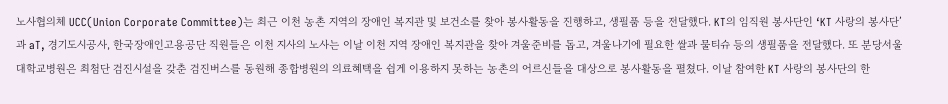노사협의체 UCC(Union Corporate Committee)는 최근 이천 농촌 지역의 장애인 복지관 및 보건소를 찾아 봉사활동을 진행하고, 생필품 등을 전달했다. KT의 임직원 봉사단인 ‘KT 사랑의 봉사단’과 aT, 경기도시공사, 한국장애인고용공단 직원들은 이천 지사의 노사는 이날 이천 지역 장애인 복지관을 찾아 겨울준비를 돕고, 겨울나기에 필요한 쌀과 물티슈 등의 생필품을 전달했다. 또 분당서울대학교병원은 최첨단 검진시설을 갖춘 검진버스를 동원해 종합병원의 의료혜택을 쉽게 이용하지 못하는 농촌의 어르신들을 대상으로 봉사활동을 펼쳤다. 이날 참여한 KT 사랑의 봉사단의 한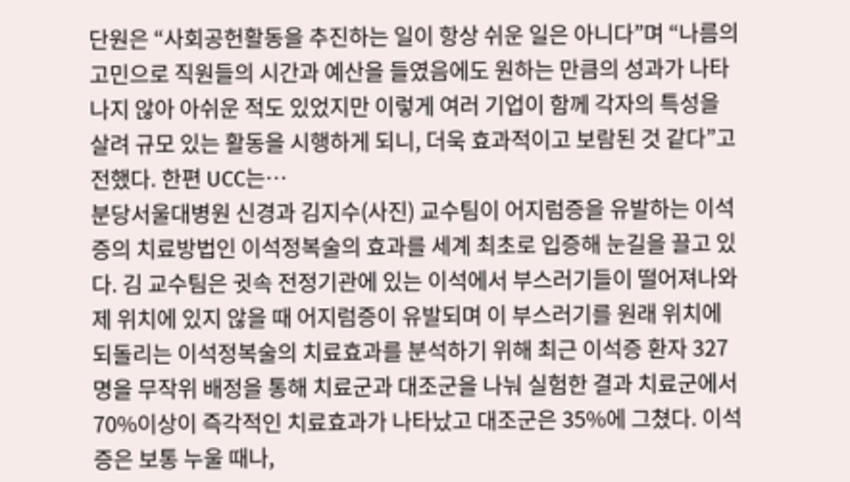단원은 “사회공헌활동을 추진하는 일이 항상 쉬운 일은 아니다”며 “나름의 고민으로 직원들의 시간과 예산을 들였음에도 원하는 만큼의 성과가 나타나지 않아 아쉬운 적도 있었지만 이렇게 여러 기업이 함께 각자의 특성을 살려 규모 있는 활동을 시행하게 되니, 더욱 효과적이고 보람된 것 같다”고 전했다. 한편 UCC는…
분당서울대병원 신경과 김지수(사진) 교수팀이 어지럼증을 유발하는 이석증의 치료방법인 이석정복술의 효과를 세계 최초로 입증해 눈길을 끌고 있다. 김 교수팀은 귓속 전정기관에 있는 이석에서 부스러기들이 떨어져나와 제 위치에 있지 않을 때 어지럼증이 유발되며 이 부스러기를 원래 위치에 되돌리는 이석정복술의 치료효과를 분석하기 위해 최근 이석증 환자 327명을 무작위 배정을 통해 치료군과 대조군을 나눠 실험한 결과 치료군에서 70%이상이 즉각적인 치료효과가 나타났고 대조군은 35%에 그쳤다. 이석증은 보통 누울 때나,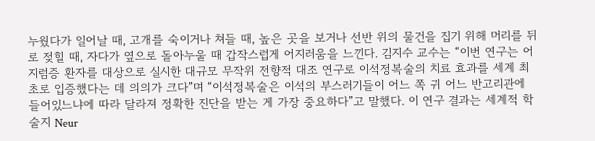누웠다가 일어날 때, 고개를 숙이거나 쳐들 때, 높은 곳을 보거나 선반 위의 물건을 집기 위해 머리를 뒤로 젖힐 때, 자다가 옆으로 돌아누울 때 갑작스럽게 어지러움을 느낀다. 김지수 교수는 “이번 연구는 어지럼증 환자를 대상으로 실시한 대규모 무작위 전향적 대조 연구로 이석정복술의 치료 효과를 세계 최초로 입증했다는 데 의의가 크다”며 “이석정복술은 이석의 부스러기들이 어느 쪽 귀 어느 반고리관에 들어있느냐에 따라 달라져 정확한 진단을 받는 게 가장 중요하다”고 말했다. 이 연구 결과는 세계적 학술지 Neur